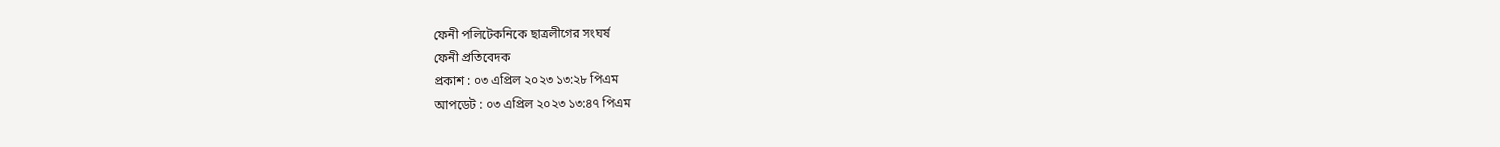ফেনী পলিটেকনিকে ছাত্রলীগের সংঘর্ষ
ফেনী প্রতিবেদক
প্রকাশ : ০৩ এপ্রিল ২০২৩ ১৩:২৮ পিএম
আপডেট : ০৩ এপ্রিল ২০২৩ ১৩:৪৭ পিএম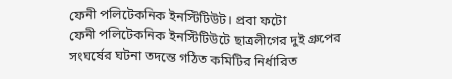ফেনী পলিটেকনিক ইনস্টিটিউট। প্রবা ফটো
ফেনী পলিটেকনিক ইনস্টিটিউটে ছাত্রলীগের দুই গ্রুপের সংঘর্ষের ঘটনা তদন্তে গঠিত কমিটির নির্ধারিত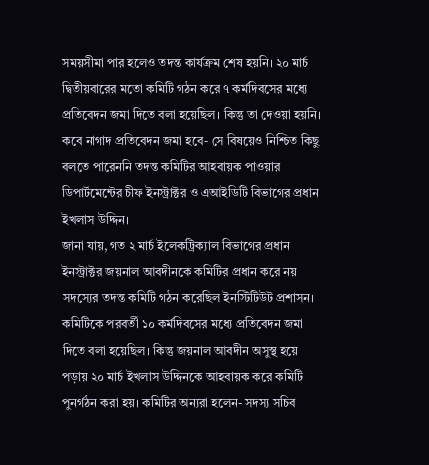সময়সীমা পার হলেও তদন্ত কার্যক্রম শেষ হয়নি। ২০ মার্চ দ্বিতীয়বারের মতো কমিটি গঠন করে ৭ কর্মদিবসের মধ্যে প্রতিবেদন জমা দিতে বলা হয়েছিল। কিন্তু তা দেওয়া হয়নি। কবে নাগাদ প্রতিবেদন জমা হবে- সে বিষয়েও নিশ্চিত কিছু বলতে পারেননি তদন্ত কমিটির আহবায়ক পাওয়ার ডিপার্টমেন্টের চীফ ইনস্ট্রাক্টর ও এআইডিটি বিভাগের প্রধান ইখলাস উদ্দিন।
জানা যায়, গত ২ মার্চ ইলেকট্রিক্যাল বিভাগের প্রধান ইনস্ট্রাক্টর জয়নাল আবদীনকে কমিটির প্রধান করে নয় সদস্যের তদন্ত কমিটি গঠন করেছিল ইনস্টিটিউট প্রশাসন। কমিটিকে পরবর্তী ১০ কর্মদিবসের মধ্যে প্রতিবেদন জমা দিতে বলা হয়েছিল। কিন্তু জয়নাল আবদীন অসুস্থ হয়ে পড়ায় ২০ মার্চ ইখলাস উদ্দিনকে আহবায়ক করে কমিটি পুনর্গঠন করা হয়। কমিটির অন্যরা হলেন- সদস্য সচিব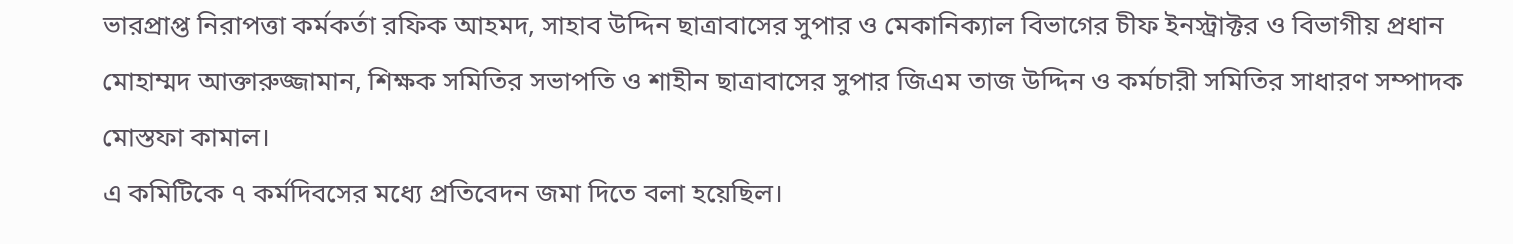ভারপ্রাপ্ত নিরাপত্তা কর্মকর্তা রফিক আহমদ, সাহাব উদ্দিন ছাত্রাবাসের সুপার ও মেকানিক্যাল বিভাগের চীফ ইনস্ট্রাক্টর ও বিভাগীয় প্রধান মোহাম্মদ আক্তারুজ্জামান, শিক্ষক সমিতির সভাপতি ও শাহীন ছাত্রাবাসের সুপার জিএম তাজ উদ্দিন ও কর্মচারী সমিতির সাধারণ সম্পাদক মোস্তফা কামাল।
এ কমিটিকে ৭ কর্মদিবসের মধ্যে প্রতিবেদন জমা দিতে বলা হয়েছিল।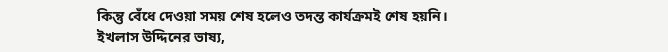কিন্তু বেঁধে দেওয়া সময় শেষ হলেও তদন্ত কার্যক্রমই শেষ হয়নি।
ইখলাস উদ্দিনের ভাষ্য,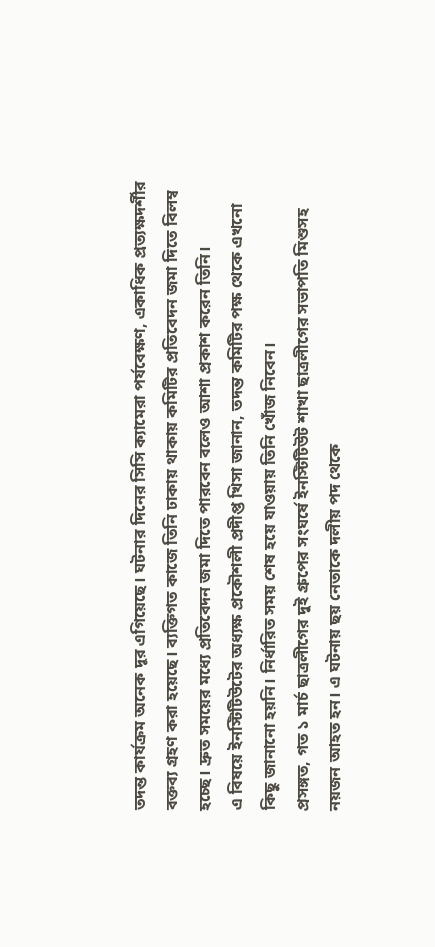তদন্ত কার্যক্রম অনেক দূর এগিয়েছে। ঘটনার দিনের সিসি ক্যামেরা পর্যবেক্ষণ, একাধিক প্রত্যক্ষদর্শীর বক্তব্য গ্রহণ করা হয়েছে। ব্যক্তিগত কাজে তিনি ঢাকায় থাকায় কমিটির প্রতিবেদন জমা দিতে বিলম্ব হচ্ছে। দ্রুত সময়ের মধ্যে প্রতিবেদন জমা দিতে পারবেন বলেও আশা প্রকাশ করেন তিনি।
এ বিষয়ে ইনস্টিটিউটের অধ্যক্ষ প্রকৌশলী প্রদীপ্ত খিসা জানান, তদন্ত কমিটির পক্ষ থেকে এখনো কিছু জানানো হয়নি। নির্ধারিত সময় শেষ হয়ে যাওয়ায় তিনি খোঁজ নিবেন।
প্রসঙ্গত, গত ১ মার্চ ছাত্রলীগের দুই গ্রুপের সংঘর্ষে ইনস্টিটিউট শাখা ছাত্রলীগের সভাপতি মিশুসহ নয়জন আহত হন। এ ঘটনায় ছয় নেতাকে দলীয় পদ থেকে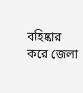বহিষ্কার করে জেলা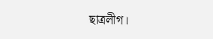ছাত্রলীগ।